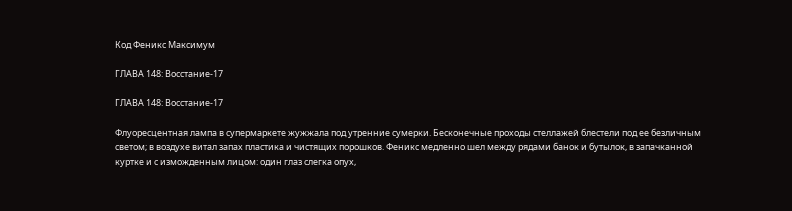Код Феникс Максимум

ГЛАВА 148: Восстание-17

ГЛАВА 148: Восстание-17

Флуоресцентная лампа в супермаркете жужжала под утренние сумерки. Бесконечные проходы стеллажей блестели под ее безличным светом; в воздухе витал запах пластика и чистящих порошков. Феникс медленно шел между рядами банок и бутылок, в запачканной куртке и с изможденным лицом: один глаз слегка опух,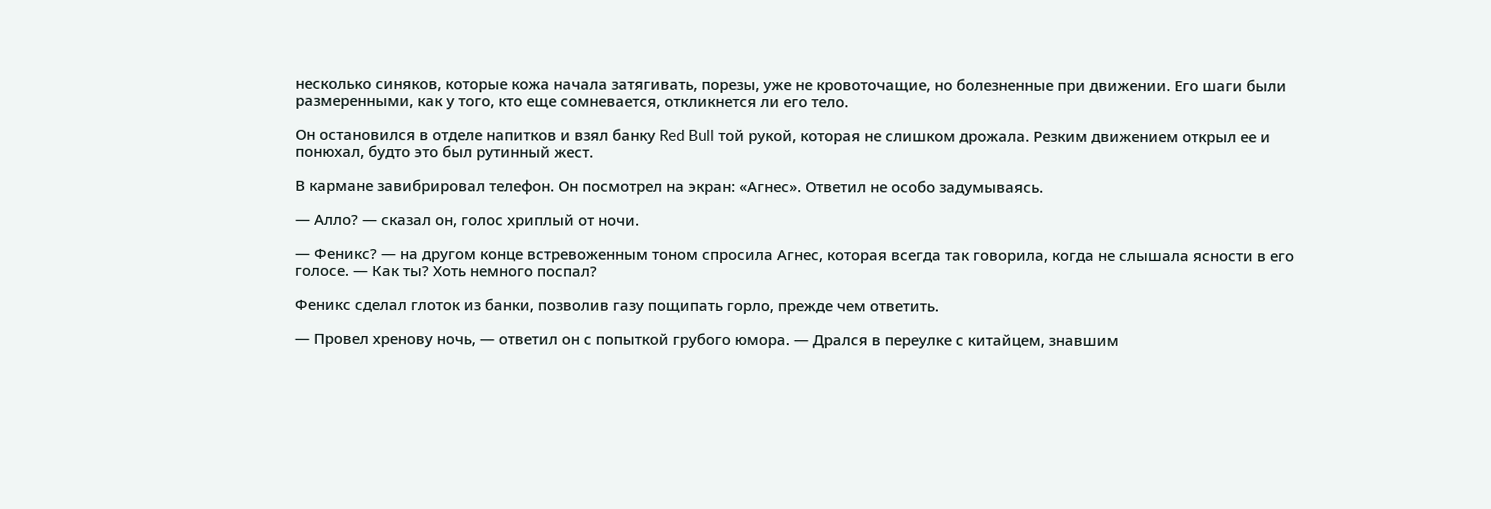несколько синяков, которые кожа начала затягивать, порезы, уже не кровоточащие, но болезненные при движении. Его шаги были размеренными, как у того, кто еще сомневается, откликнется ли его тело.

Он остановился в отделе напитков и взял банку Red Bull той рукой, которая не слишком дрожала. Резким движением открыл ее и понюхал, будто это был рутинный жест.

В кармане завибрировал телефон. Он посмотрел на экран: «Агнес». Ответил не особо задумываясь.

— Алло? — сказал он, голос хриплый от ночи.

— Феникс? — на другом конце встревоженным тоном спросила Агнес, которая всегда так говорила, когда не слышала ясности в его голосе. — Как ты? Хоть немного поспал?

Феникс сделал глоток из банки, позволив газу пощипать горло, прежде чем ответить.

— Провел хренову ночь, — ответил он с попыткой грубого юмора. — Дрался в переулке с китайцем, знавшим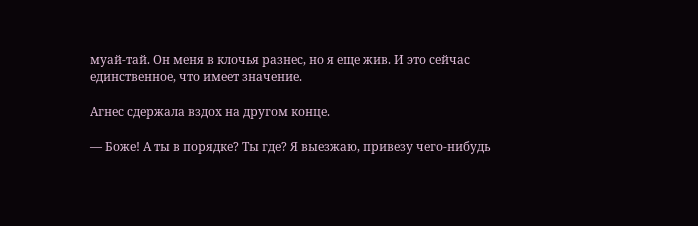муай-тай. Он меня в клочья разнес, но я еще жив. И это сейчас единственное, что имеет значение.

Агнес сдержала вздох на другом конце.

— Боже! А ты в порядке? Ты где? Я выезжаю, привезу чего-нибудь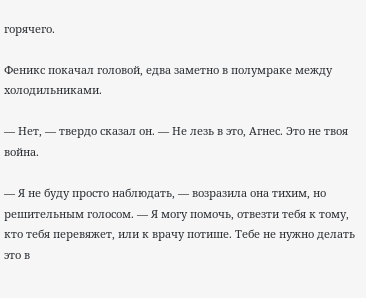горячего.

Феникс покачал головой, едва заметно в полумраке между холодильниками.

— Нет, — твердо сказал он. — Не лезь в это, Агнес. Это не твоя война.

— Я не буду просто наблюдать, — возразила она тихим, но решительным голосом. — Я могу помочь, отвезти тебя к тому, кто тебя перевяжет, или к врачу потише. Тебе не нужно делать это в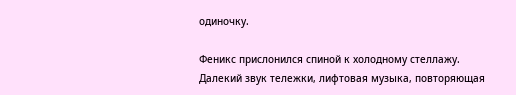одиночку.

Феникс прислонился спиной к холодному стеллажу. Далекий звук тележки, лифтовая музыка, повторяющая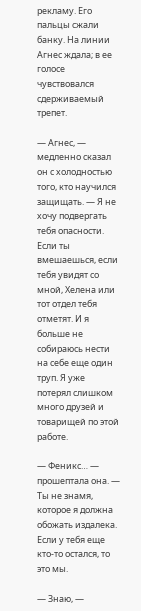рекламу. Его пальцы сжали банку. На линии Агнес ждала; в ее голосе чувствовался сдерживаемый трепет.

— Агнес, — медленно сказал он с холодностью того, кто научился защищать. — Я не хочу подвергать тебя опасности. Если ты вмешаешься, если тебя увидят со мной, Хелена или тот отдел тебя отметят. И я больше не собираюсь нести на себе еще один труп. Я уже потерял слишком много друзей и товарищей по этой работе.

— Феникс… — прошептала она. — Ты не знамя, которое я должна обожать издалека. Если у тебя еще кто-то остался, то это мы.

— Знаю, —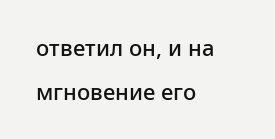ответил он, и на мгновение его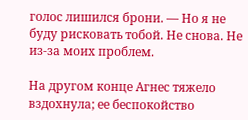голос лишился брони. — Но я не буду рисковать тобой. Не снова. Не из-за моих проблем.

На другом конце Агнес тяжело вздохнула; ее беспокойство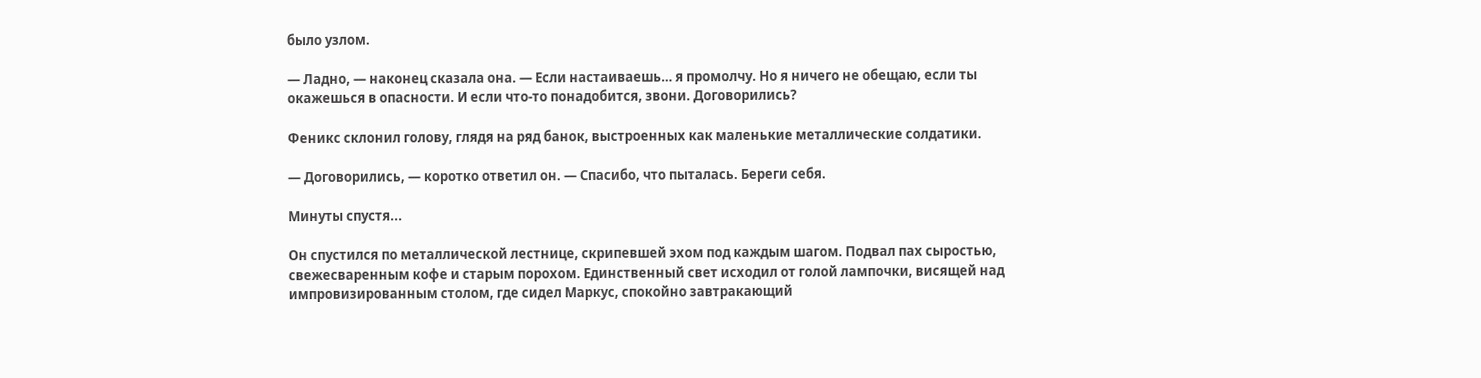было узлом.

— Ладно, — наконец сказала она. — Если настаиваешь… я промолчу. Но я ничего не обещаю, если ты окажешься в опасности. И если что-то понадобится, звони. Договорились?

Феникс склонил голову, глядя на ряд банок, выстроенных как маленькие металлические солдатики.

— Договорились, — коротко ответил он. — Спасибо, что пыталась. Береги себя.

Минуты спустя...

Он спустился по металлической лестнице, скрипевшей эхом под каждым шагом. Подвал пах сыростью, свежесваренным кофе и старым порохом. Единственный свет исходил от голой лампочки, висящей над импровизированным столом, где сидел Маркус, спокойно завтракающий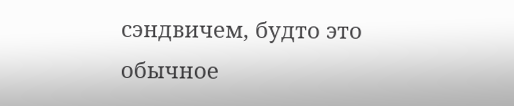сэндвичем, будто это обычное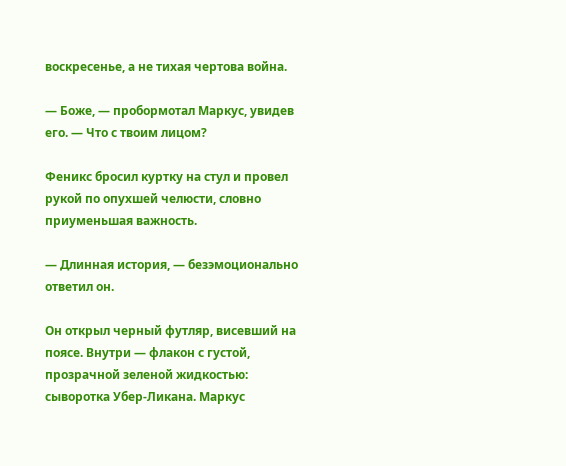воскресенье, а не тихая чертова война.

— Боже, — пробормотал Маркус, увидев его. — Что с твоим лицом?

Феникс бросил куртку на стул и провел рукой по опухшей челюсти, словно приуменьшая важность.

— Длинная история, — безэмоционально ответил он.

Он открыл черный футляр, висевший на поясе. Внутри — флакон с густой, прозрачной зеленой жидкостью: сыворотка Убер-Ликана. Маркус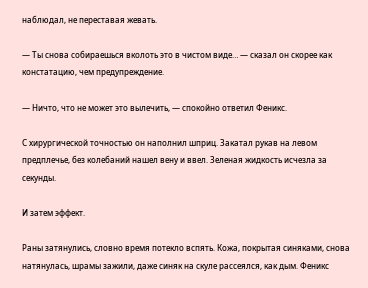наблюдал, не переставая жевать.

— Ты снова собираешься вколоть это в чистом виде… — сказал он скорее как констатацию, чем предупреждение.

— Ничто, что не может это вылечить, — спокойно ответил Феникс.

С хирургической точностью он наполнил шприц. Закатал рукав на левом предплечье, без колебаний нашел вену и ввел. Зеленая жидкость исчезла за секунды.

И затем эффект.

Раны затянулись, словно время потекло вспять. Кожа, покрытая синяками, снова натянулась, шрамы зажили, даже синяк на скуле рассеялся, как дым. Феникс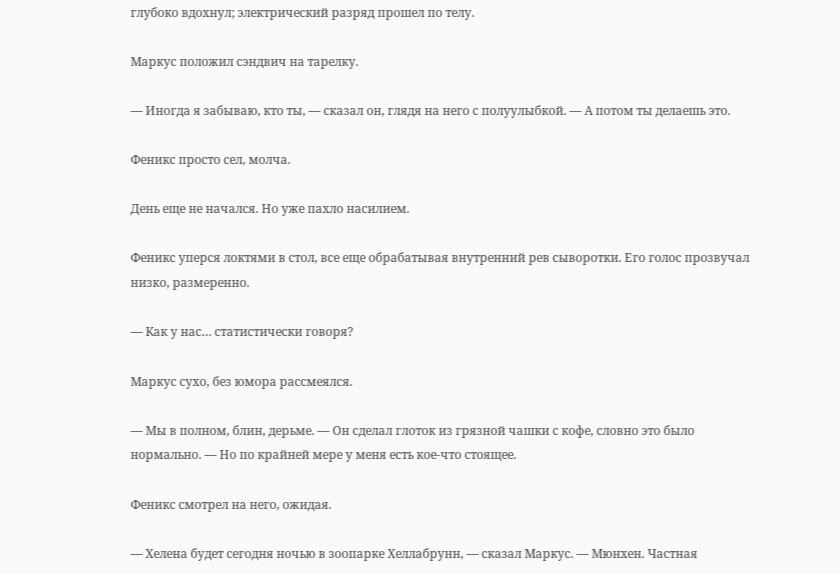глубоко вдохнул; электрический разряд прошел по телу.

Маркус положил сэндвич на тарелку.

— Иногда я забываю, кто ты, — сказал он, глядя на него с полуулыбкой. — А потом ты делаешь это.

Феникс просто сел, молча.

День еще не начался. Но уже пахло насилием.

Феникс уперся локтями в стол, все еще обрабатывая внутренний рев сыворотки. Его голос прозвучал низко, размеренно.

— Как у нас… статистически говоря?

Маркус сухо, без юмора рассмеялся.

— Мы в полном, блин, дерьме. — Он сделал глоток из грязной чашки с кофе, словно это было нормально. — Но по крайней мере у меня есть кое-что стоящее.

Феникс смотрел на него, ожидая.

— Хелена будет сегодня ночью в зоопарке Хеллабрунн, — сказал Маркус. — Мюнхен. Частная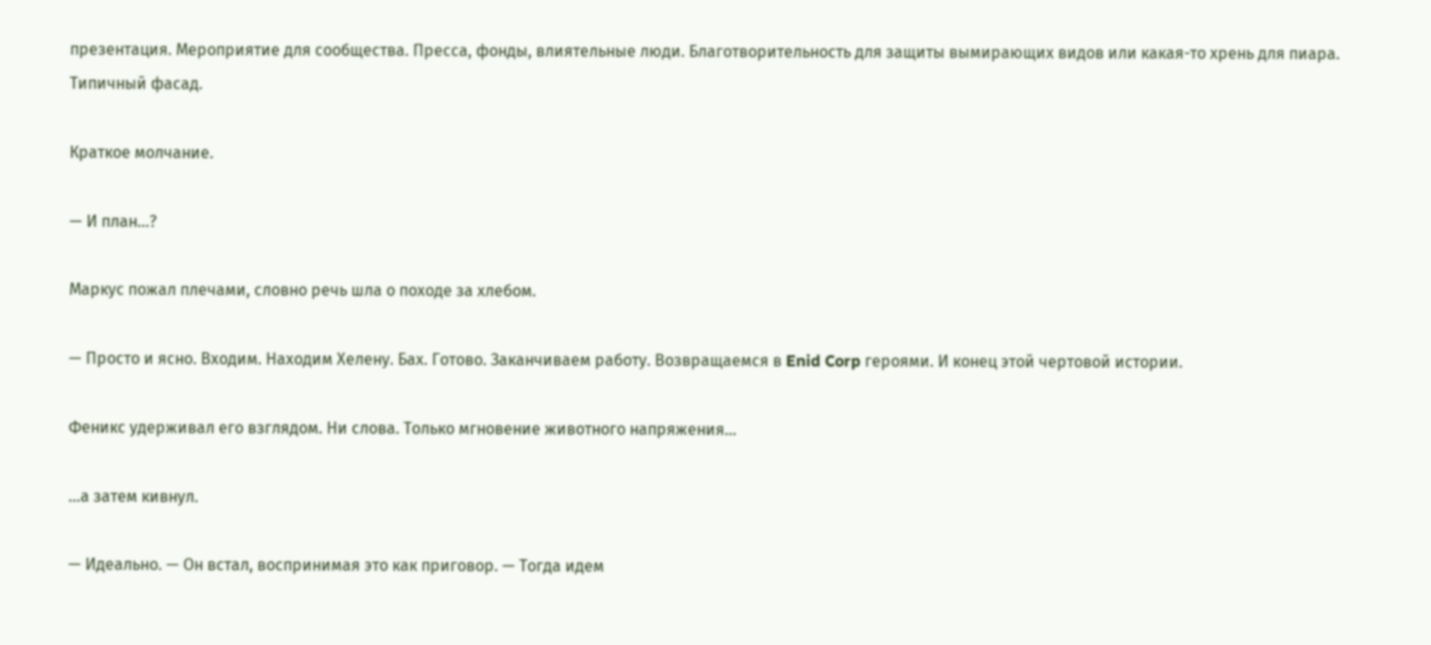презентация. Мероприятие для сообщества. Пресса, фонды, влиятельные люди. Благотворительность для защиты вымирающих видов или какая-то хрень для пиара. Типичный фасад.

Краткое молчание.

— И план…?

Маркус пожал плечами, словно речь шла о походе за хлебом.

— Просто и ясно. Входим. Находим Хелену. Бах. Готово. Заканчиваем работу. Возвращаемся в Enid Corp героями. И конец этой чертовой истории.

Феникс удерживал его взглядом. Ни слова. Только мгновение животного напряжения…

…а затем кивнул.

— Идеально. — Он встал, воспринимая это как приговор. — Тогда идем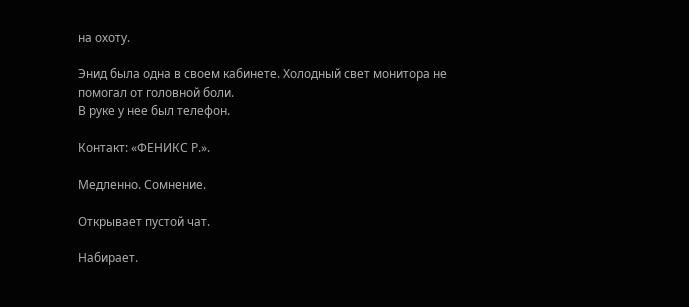на охоту.

Энид была одна в своем кабинете. Холодный свет монитора не помогал от головной боли.
В руке у нее был телефон.

Контакт: «ФЕНИКС Р.».

Медленно. Сомнение.

Открывает пустой чат.

Набирает.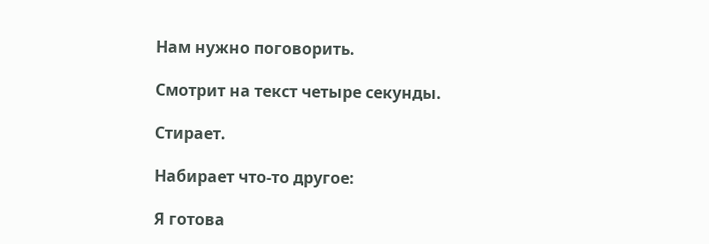Нам нужно поговорить.

Смотрит на текст четыре секунды.

Стирает.

Набирает что-то другое:

Я готова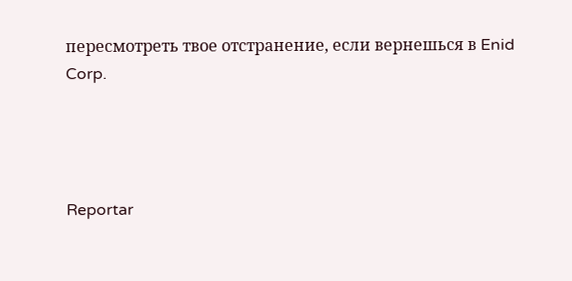пересмотреть твое отстранение, если вернешься в Enid Corp.




Reportar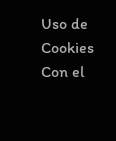Uso de Cookies
Con el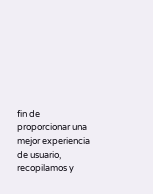fin de proporcionar una mejor experiencia de usuario, recopilamos y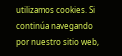utilizamos cookies. Si continúa navegando por nuestro sitio web,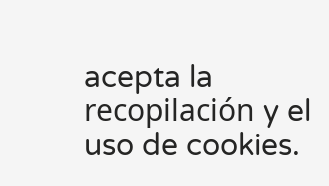acepta la recopilación y el uso de cookies.